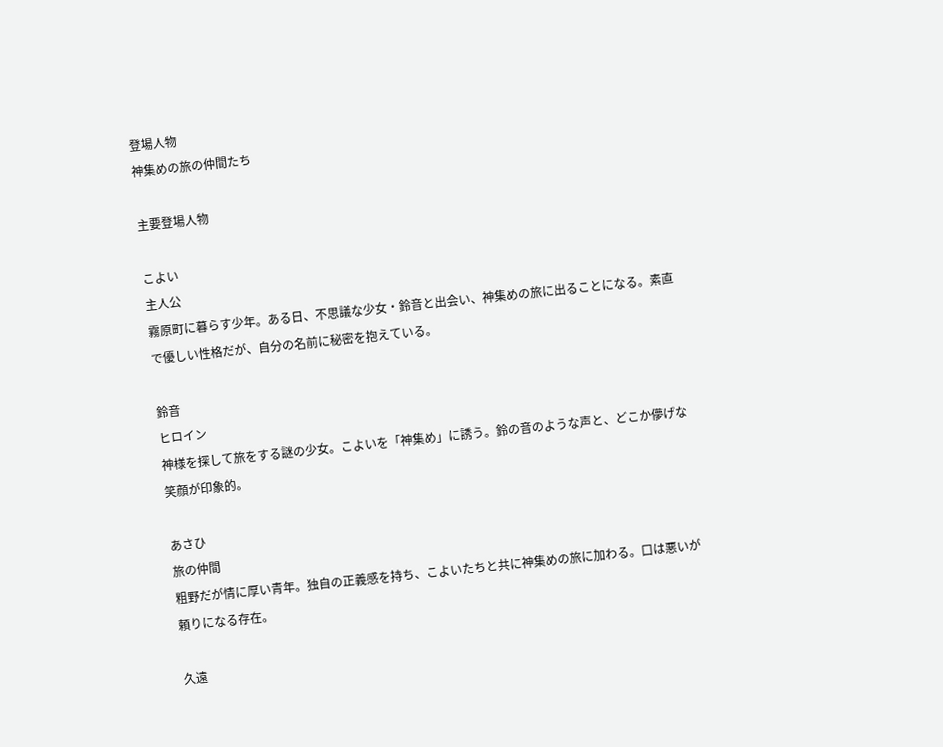登場人物
神集めの旅の仲間たち

主要登場人物

こよい
主人公
霧原町に暮らす少年。ある日、不思議な少女・鈴音と出会い、神集めの旅に出ることになる。素直で優しい性格だが、自分の名前に秘密を抱えている。

鈴音
ヒロイン
神様を探して旅をする謎の少女。こよいを「神集め」に誘う。鈴の音のような声と、どこか儚げな笑顔が印象的。

あさひ
旅の仲間
粗野だが情に厚い青年。独自の正義感を持ち、こよいたちと共に神集めの旅に加わる。口は悪いが頼りになる存在。

久遠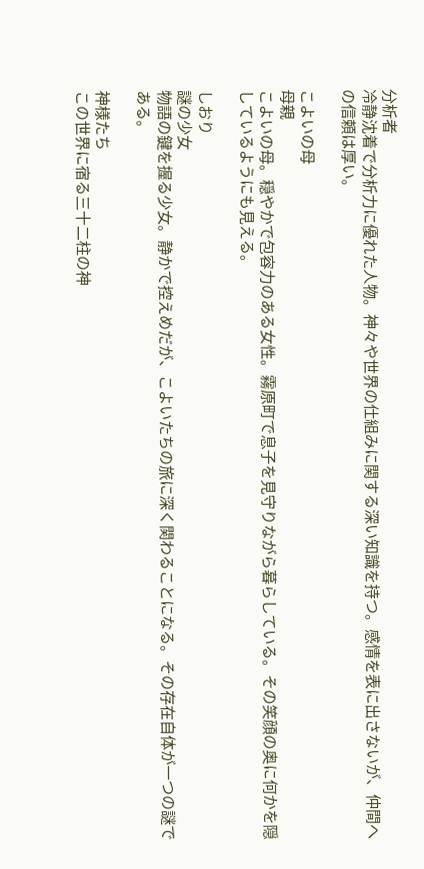分析者
冷静沈着で分析力に優れた人物。神々や世界の仕組みに関する深い知識を持つ。感情を表に出さないが、仲間への信頼は厚い。

こよいの母
母親
こよいの母。穏やかで包容力のある女性。霧原町で息子を見守りながら暮らしている。その笑顔の奥に何かを隠しているようにも見える。

しおり
謎の少女
物語の鍵を握る少女。静かで控えめだが、こよいたちの旅に深く関わることになる。その存在自体が一つの謎である。

神様たち
この世界に宿る三十二柱の神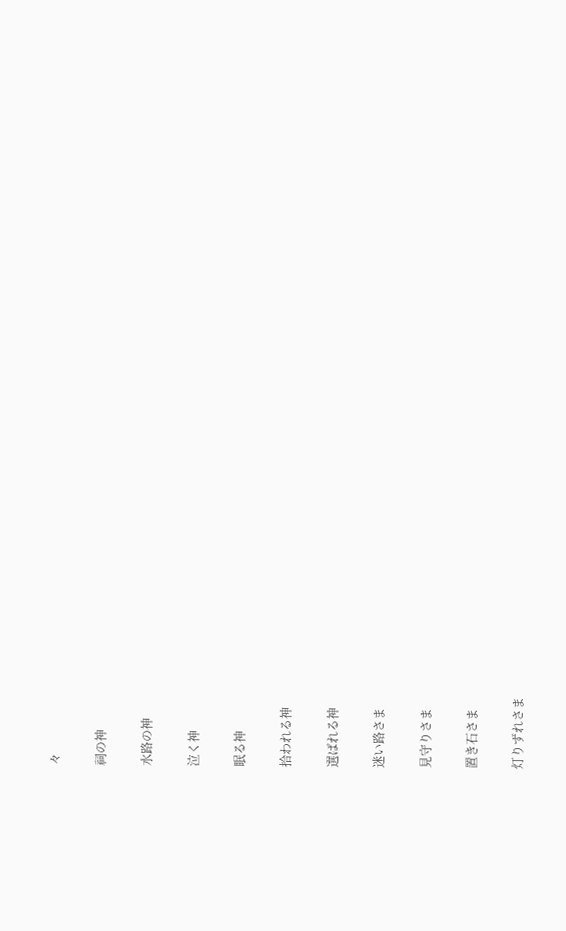々

祠の神

水路の神

泣く神

眠る神

拾われる神

選ばれる神

迷い路さま

見守りさま

置き石さま

灯りずれさま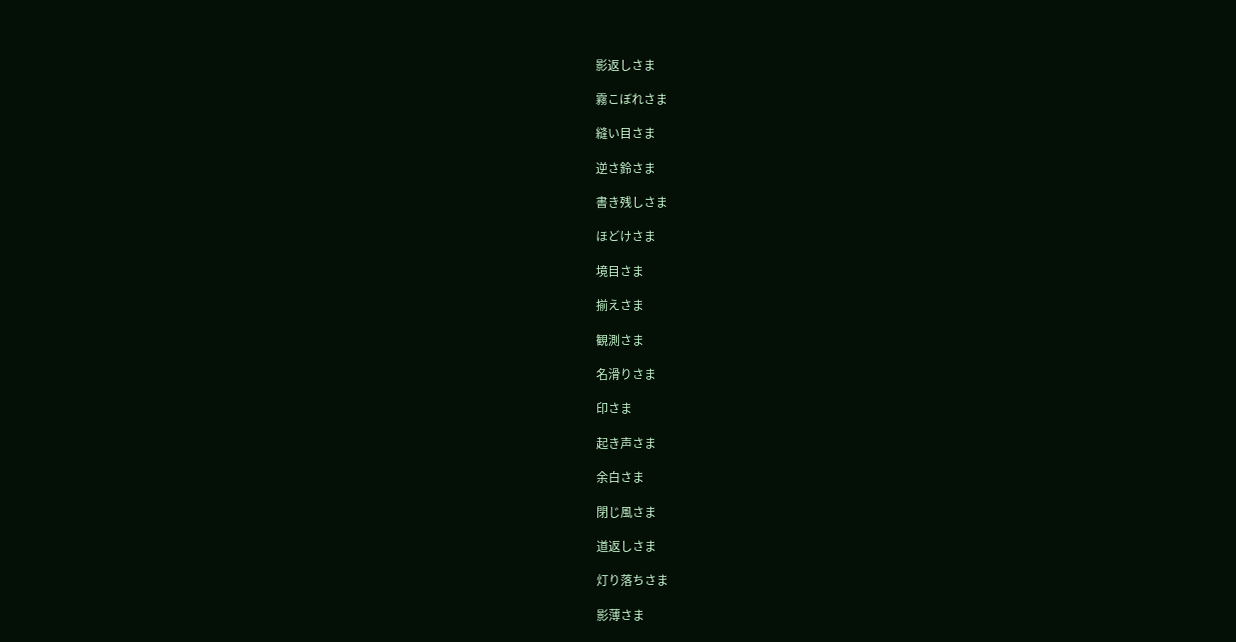影返しさま

霧こぼれさま

縫い目さま

逆さ鈴さま

書き残しさま

ほどけさま

境目さま

揃えさま

観測さま

名滑りさま

印さま

起き声さま

余白さま

閉じ風さま

道返しさま

灯り落ちさま

影薄さま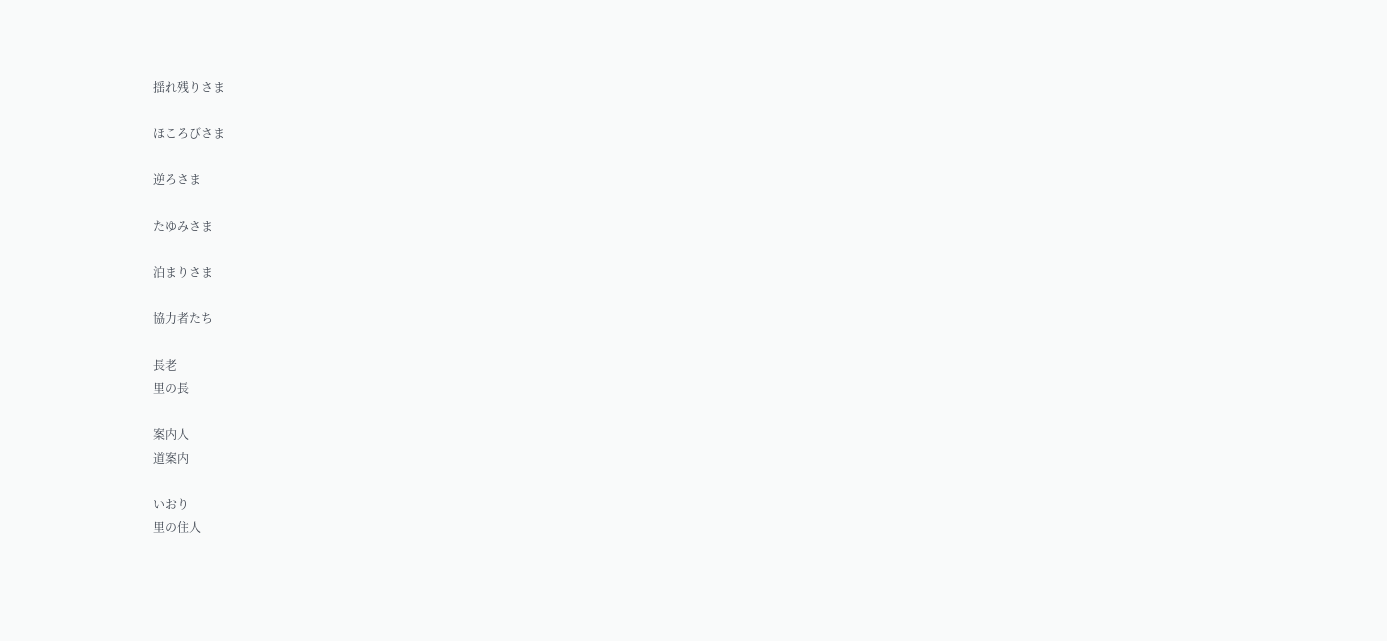揺れ残りさま

ほころびさま

逆ろさま

たゆみさま

泊まりさま

協力者たち

長老
里の長

案内人
道案内

いおり
里の住人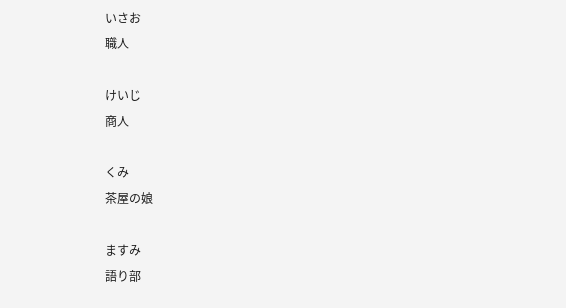いさお
職人

けいじ
商人

くみ
茶屋の娘

ますみ
語り部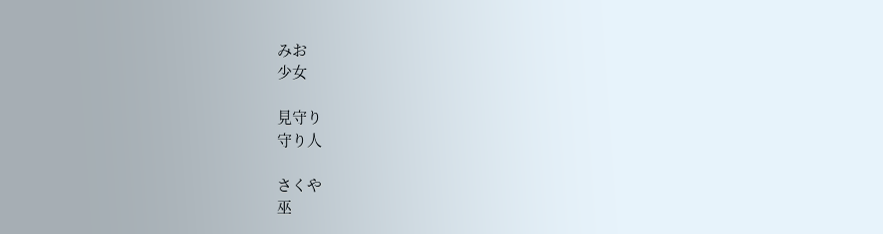みお
少女

見守り
守り人

さくや
巫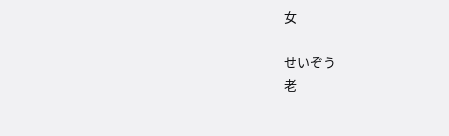女

せいぞう
老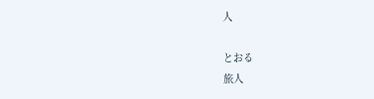人

とおる
旅人